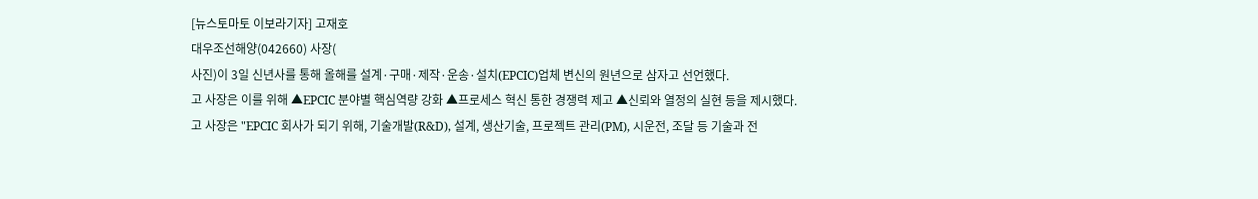[뉴스토마토 이보라기자] 고재호
대우조선해양(042660) 사장(
사진)이 3일 신년사를 통해 올해를 설계·구매·제작·운송·설치(EPCIC)업체 변신의 원년으로 삼자고 선언했다.
고 사장은 이를 위해 ▲EPCIC 분야별 핵심역량 강화 ▲프로세스 혁신 통한 경쟁력 제고 ▲신뢰와 열정의 실현 등을 제시했다.
고 사장은 "EPCIC 회사가 되기 위해, 기술개발(R&D), 설계, 생산기술, 프로젝트 관리(PM), 시운전, 조달 등 기술과 전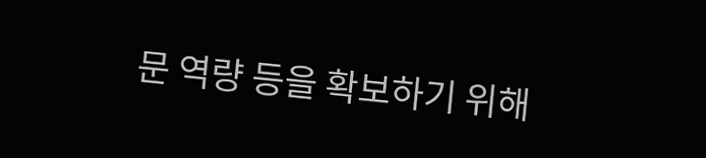문 역량 등을 확보하기 위해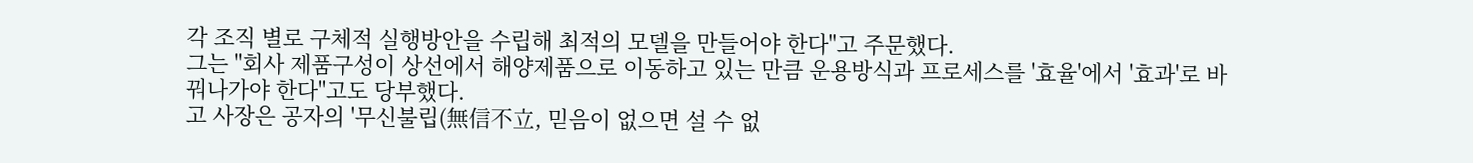각 조직 별로 구체적 실행방안을 수립해 최적의 모델을 만들어야 한다"고 주문했다.
그는 "회사 제품구성이 상선에서 해양제품으로 이동하고 있는 만큼 운용방식과 프로세스를 '효율'에서 '효과'로 바꿔나가야 한다"고도 당부했다.
고 사장은 공자의 '무신불립(無信不立, 믿음이 없으면 설 수 없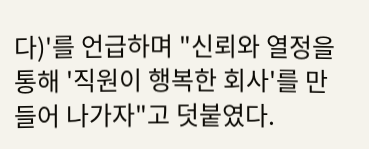다)'를 언급하며 "신뢰와 열정을 통해 '직원이 행복한 회사'를 만들어 나가자"고 덧붙였다.